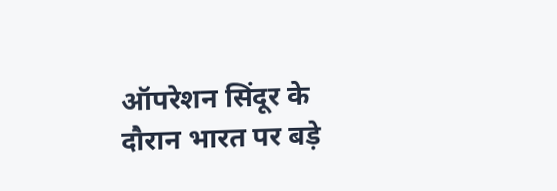ऑपरेशन सिंदूर के दौरान भारत पर बड़े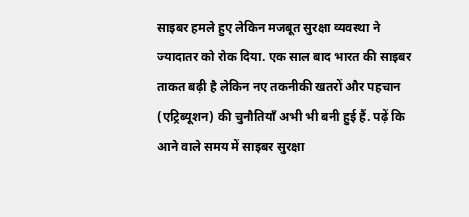साइबर हमले हुए लेकिन मजबूत सुरक्षा व्यवस्था ने ज्यादातर को रोक दिया. एक साल बाद भारत की साइबर ताकत बढ़ी है लेकिन नए तकनीकी खतरों और पहचान (एट्रिब्यूशन) की चुनौतियाँ अभी भी बनी हुई हैं. पढ़ें कि आने वाले समय में साइबर सुरक्षा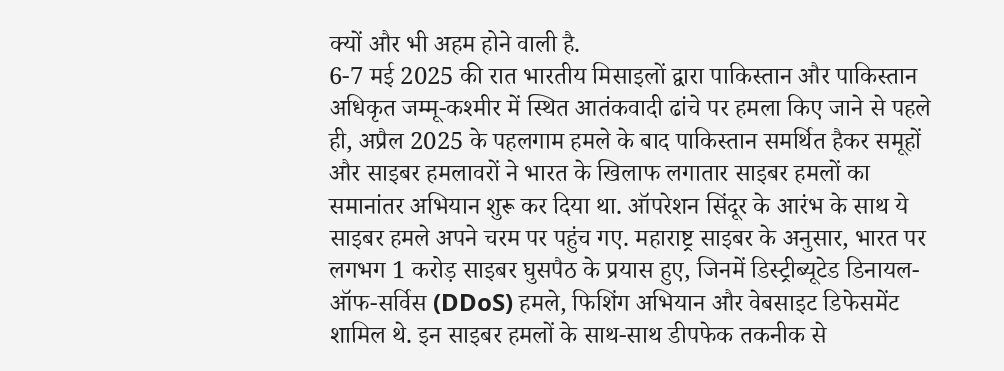क्यों और भी अहम होने वाली है.
6-7 मई 2025 की रात भारतीय मिसाइलों द्वारा पाकिस्तान और पाकिस्तान अधिकृत जम्मू-कश्मीर में स्थित आतंकवादी ढांचे पर हमला किए जाने से पहले ही, अप्रैल 2025 के पहलगाम हमले के बाद पाकिस्तान समर्थित हैकर समूहों और साइबर हमलावरों ने भारत के खिलाफ लगातार साइबर हमलों का समानांतर अभियान शुरू कर दिया था. ऑपरेशन सिंदूर के आरंभ के साथ ये साइबर हमले अपने चरम पर पहुंच गए. महाराष्ट्र साइबर के अनुसार, भारत पर लगभग 1 करोड़ साइबर घुसपैठ के प्रयास हुए, जिनमें डिस्ट्रीब्यूटेड डिनायल-ऑफ-सर्विस (DDoS) हमले, फिशिंग अभियान और वेबसाइट डिफेसमेंट शामिल थे. इन साइबर हमलों के साथ-साथ डीपफेक तकनीक से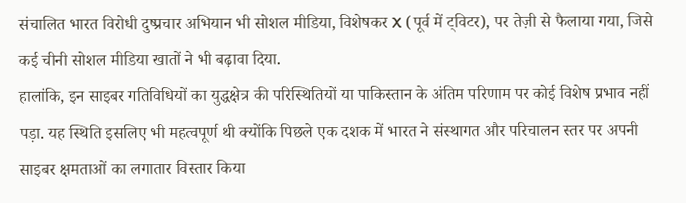संचालित भारत विरोधी दुष्प्रचार अभियान भी सोशल मीडिया, विशेषकर X (पूर्व में ट्विटर), पर तेज़ी से फैलाया गया, जिसे कई चीनी सोशल मीडिया खातों ने भी बढ़ावा दिया.
हालांकि, इन साइबर गतिविधियों का युद्धक्षेत्र की परिस्थितियों या पाकिस्तान के अंतिम परिणाम पर कोई विशेष प्रभाव नहीं पड़ा. यह स्थिति इसलिए भी महत्वपूर्ण थी क्योंकि पिछले एक दशक में भारत ने संस्थागत और परिचालन स्तर पर अपनी साइबर क्षमताओं का लगातार विस्तार किया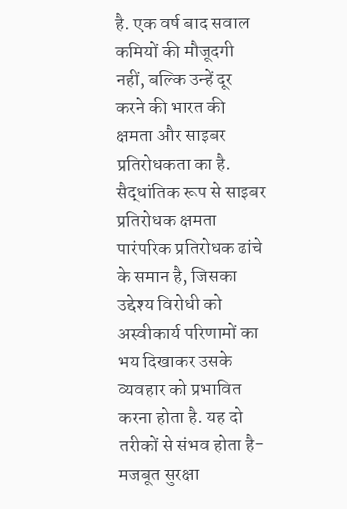है. एक वर्ष बाद सवाल कमियों की मौजूदगी नहीं, बल्कि उन्हें दूर करने की भारत की क्षमता और साइबर प्रतिरोधकता का है.
सैद्धांतिक रूप से साइबर प्रतिरोधक क्षमता पारंपरिक प्रतिरोधक ढांचे के समान है, जिसका उद्देश्य विरोधी को अस्वीकार्य परिणामों का भय दिखाकर उसके व्यवहार को प्रभावित करना होता है. यह दो तरीकों से संभव होता है-मजबूत सुरक्षा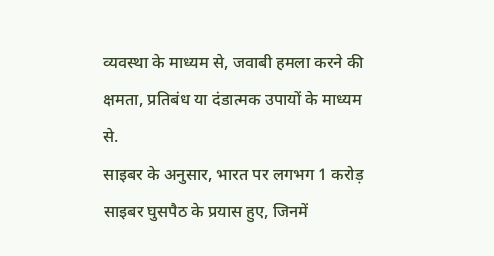व्यवस्था के माध्यम से, जवाबी हमला करने की क्षमता, प्रतिबंध या दंडात्मक उपायों के माध्यम से.
साइबर के अनुसार, भारत पर लगभग 1 करोड़ साइबर घुसपैठ के प्रयास हुए, जिनमें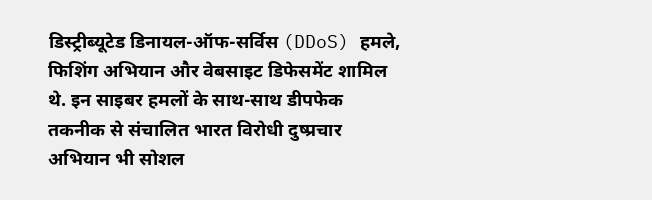डिस्ट्रीब्यूटेड डिनायल-ऑफ-सर्विस (DDoS) हमले, फिशिंग अभियान और वेबसाइट डिफेसमेंट शामिल थे. इन साइबर हमलों के साथ-साथ डीपफेक तकनीक से संचालित भारत विरोधी दुष्प्रचार अभियान भी सोशल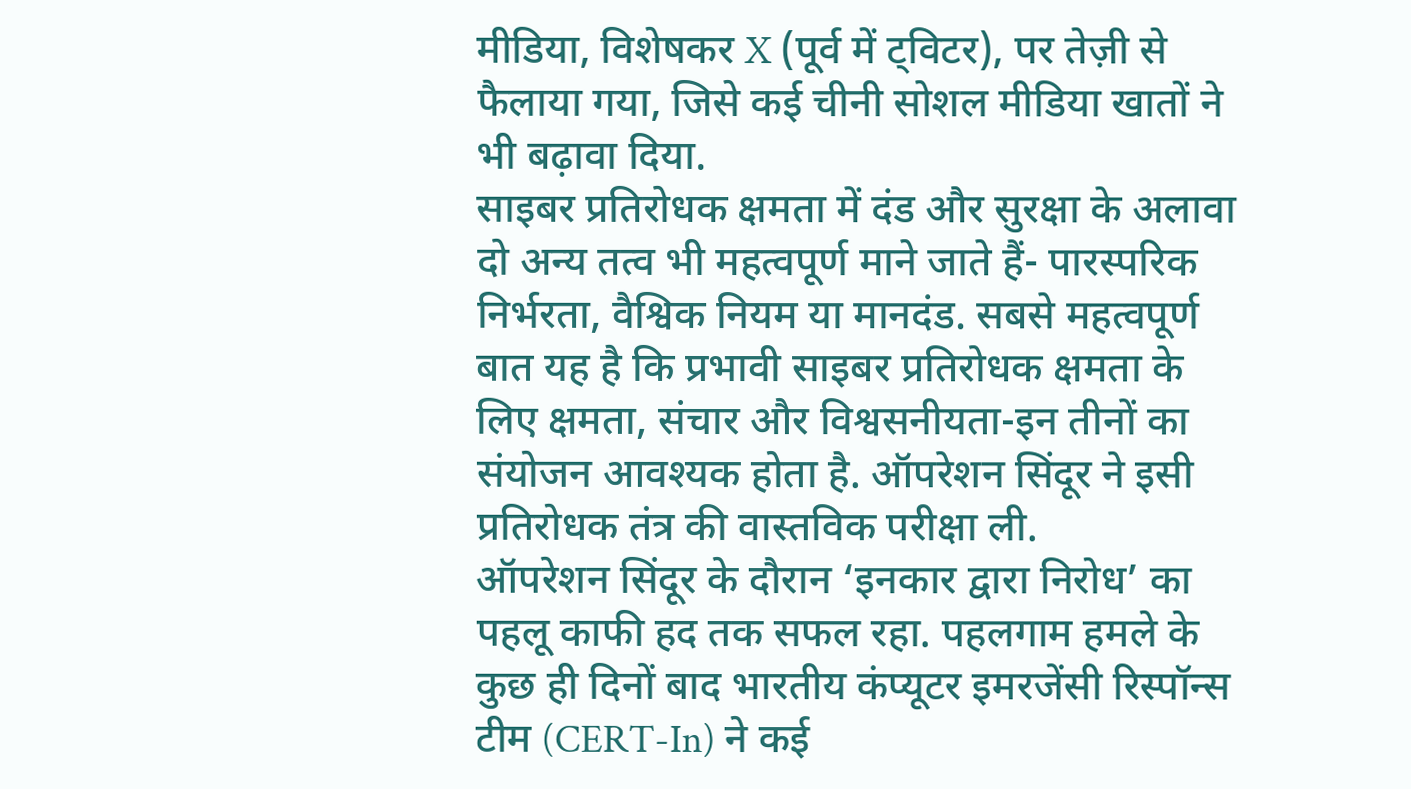मीडिया, विशेषकर X (पूर्व में ट्विटर), पर तेज़ी से फैलाया गया, जिसे कई चीनी सोशल मीडिया खातों ने भी बढ़ावा दिया.
साइबर प्रतिरोधक क्षमता में दंड और सुरक्षा के अलावा दो अन्य तत्व भी महत्वपूर्ण माने जाते हैं- पारस्परिक निर्भरता, वैश्विक नियम या मानदंड. सबसे महत्वपूर्ण बात यह है कि प्रभावी साइबर प्रतिरोधक क्षमता के लिए क्षमता, संचार और विश्वसनीयता-इन तीनों का संयोजन आवश्यक होता है. ऑपरेशन सिंदूर ने इसी प्रतिरोधक तंत्र की वास्तविक परीक्षा ली.
ऑपरेशन सिंदूर के दौरान ‘इनकार द्वारा निरोध’ का पहलू काफी हद तक सफल रहा. पहलगाम हमले के कुछ ही दिनों बाद भारतीय कंप्यूटर इमरजेंसी रिस्पॉन्स टीम (CERT-In) ने कई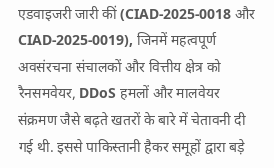एडवाइजरी जारी कीं (CIAD-2025-0018 और CIAD-2025-0019), जिनमें महत्वपूर्ण अवसंरचना संचालकों और वित्तीय क्षेत्र को रैनसमवेयर, DDoS हमलों और मालवेयर संक्रमण जैसे बढ़ते खतरों के बारे में चेतावनी दी गई थी. इससे पाकिस्तानी हैकर समूहों द्वारा बड़े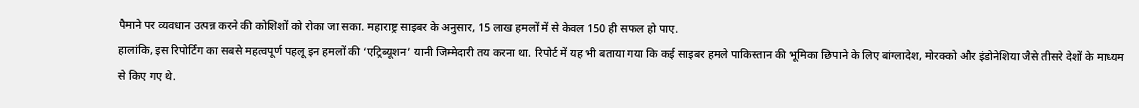पैमाने पर व्यवधान उत्पन्न करने की कोशिशों को रोका जा सका. महाराष्ट्र साइबर के अनुसार, 15 लाख हमलों में से केवल 150 ही सफल हो पाए.
हालांकि, इस रिपोर्टिंग का सबसे महत्वपूर्ण पहलू इन हमलों की ‘एट्रिब्यूशन’ यानी जिम्मेदारी तय करना था. रिपोर्ट में यह भी बताया गया कि कई साइबर हमले पाकिस्तान की भूमिका छिपाने के लिए बांग्लादेश, मोरक्को और इंडोनेशिया जैसे तीसरे देशों के माध्यम से किए गए थे.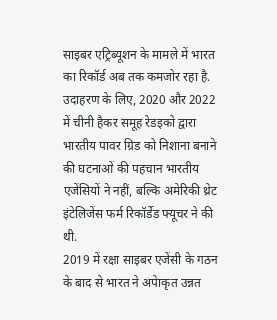साइबर एट्रिब्यूशन के मामले में भारत का रिकॉर्ड अब तक कमजोर रहा है. उदाहरण के लिए, 2020 और 2022 में चीनी हैकर समूह रेडइको द्वारा भारतीय पावर ग्रिड को निशाना बनाने की घटनाओं की पहचान भारतीय एजेंसियों ने नहीं, बल्कि अमेरिकी थ्रेट इंटेलिजेंस फर्म रिकॉर्डेड फ्यूचर ने की थी.
2019 में रक्षा साइबर एजेंसी के गठन के बाद से भारत ने अपेाकृत उन्नत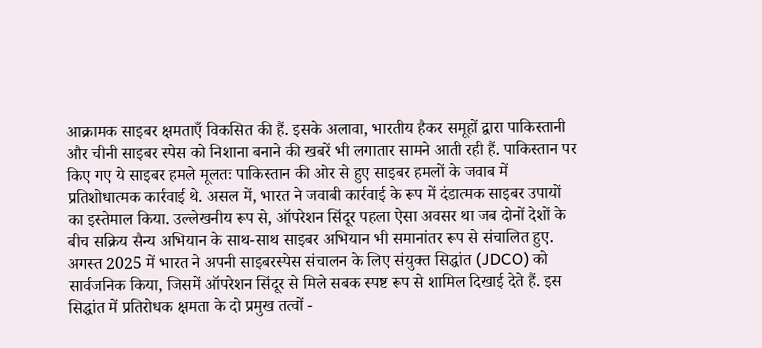आक्रामक साइबर क्षमताएँ विकसित की हैं. इसके अलावा, भारतीय हैकर समूहों द्वारा पाकिस्तानी और चीनी साइबर स्पेस को निशाना बनाने की खबरें भी लगातार सामने आती रही हैं. पाकिस्तान पर किए गए ये साइबर हमले मूलतः पाकिस्तान की ओर से हुए साइबर हमलों के जवाब में प्रतिशोधात्मक कार्रवाई थे. असल में, भारत ने जवाबी कार्रवाई के रूप में दंडात्मक साइबर उपायों का इस्तेमाल किया. उल्लेखनीय रूप से, ऑपरेशन सिंदूर पहला ऐसा अवसर था जब दोनों देशों के बीच सक्रिय सैन्य अभियान के साथ-साथ साइबर अभियान भी समानांतर रूप से संचालित हुए.
अगस्त 2025 में भारत ने अपनी साइबरस्पेस संचालन के लिए संयुक्त सिद्धांत (JDCO) को सार्वजनिक किया, जिसमें ऑपरेशन सिंदूर से मिले सबक स्पष्ट रूप से शामिल दिखाई देते हैं. इस सिद्धांत में प्रतिरोधक क्षमता के दो प्रमुख तत्वों -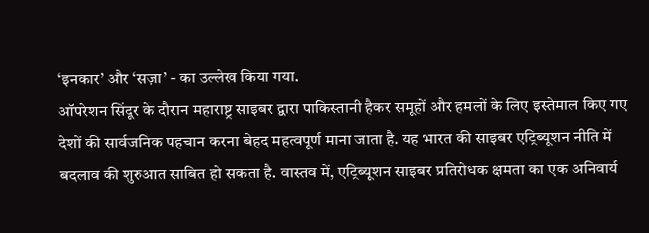‘इनकार’ और ‘सज़ा’ - का उल्लेख किया गया.
ऑपरेशन सिंदूर के दौरान महाराष्ट्र साइबर द्वारा पाकिस्तानी हैकर समूहों और हमलों के लिए इस्तेमाल किए गए देशों की सार्वजनिक पहचान करना बेहद महत्वपूर्ण माना जाता है. यह भारत की साइबर एट्रिब्यूशन नीति में बदलाव की शुरुआत साबित हो सकता है. वास्तव में, एट्रिब्यूशन साइबर प्रतिरोधक क्षमता का एक अनिवार्य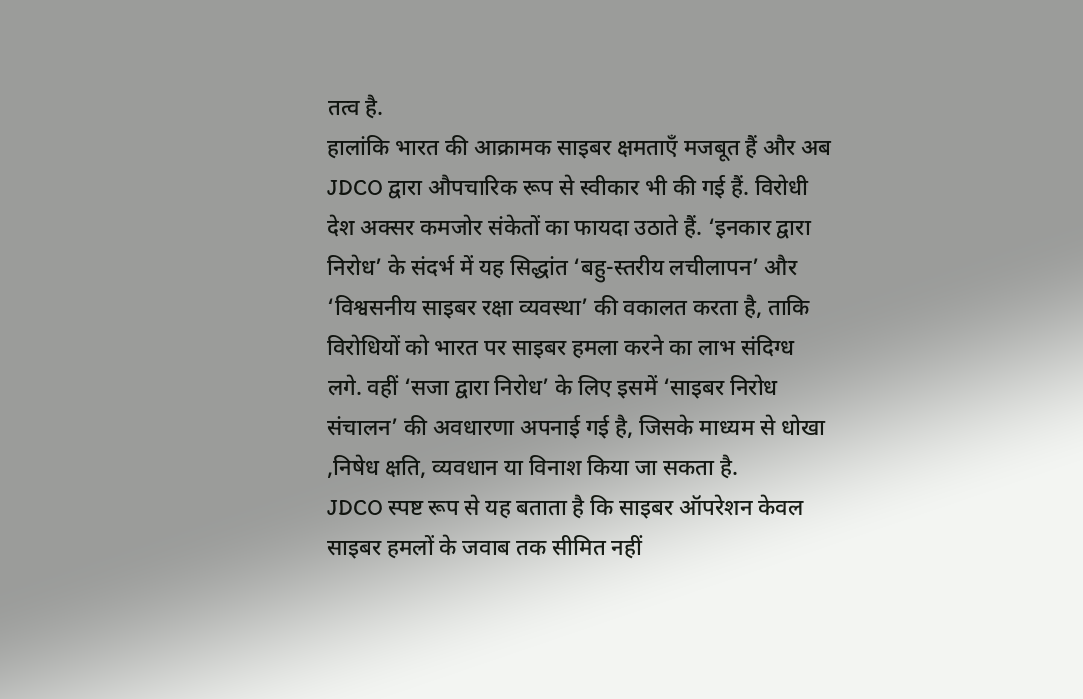तत्व है.
हालांकि भारत की आक्रामक साइबर क्षमताएँ मजबूत हैं और अब JDCO द्वारा औपचारिक रूप से स्वीकार भी की गई हैं. विरोधी देश अक्सर कमजोर संकेतों का फायदा उठाते हैं. ‘इनकार द्वारा निरोध’ के संदर्भ में यह सिद्धांत ‘बहु-स्तरीय लचीलापन’ और ‘विश्वसनीय साइबर रक्षा व्यवस्था’ की वकालत करता है, ताकि विरोधियों को भारत पर साइबर हमला करने का लाभ संदिग्ध लगे. वहीं ‘सजा द्वारा निरोध’ के लिए इसमें ‘साइबर निरोध संचालन’ की अवधारणा अपनाई गई है, जिसके माध्यम से धोखा ,निषेध क्षति, व्यवधान या विनाश किया जा सकता है.
JDCO स्पष्ट रूप से यह बताता है कि साइबर ऑपरेशन केवल साइबर हमलों के जवाब तक सीमित नहीं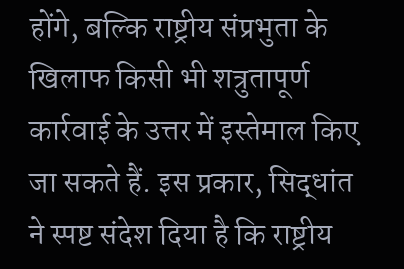होंगे, बल्कि राष्ट्रीय संप्रभुता के खिलाफ किसी भी शत्रुतापूर्ण कार्रवाई के उत्तर में इस्तेमाल किए जा सकते हैं. इस प्रकार, सिद्धांत ने स्पष्ट संदेश दिया है कि राष्ट्रीय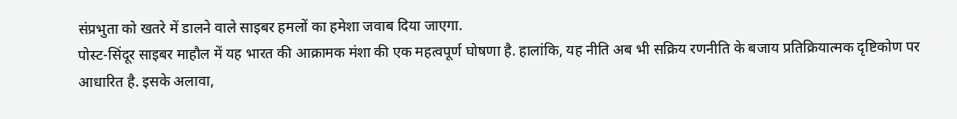संप्रभुता को खतरे में डालने वाले साइबर हमलों का हमेशा जवाब दिया जाएगा.
पोस्ट-सिंदूर साइबर माहौल में यह भारत की आक्रामक मंशा की एक महत्वपूर्ण घोषणा है. हालांकि, यह नीति अब भी सक्रिय रणनीति के बजाय प्रतिक्रियात्मक दृष्टिकोण पर आधारित है. इसके अलावा,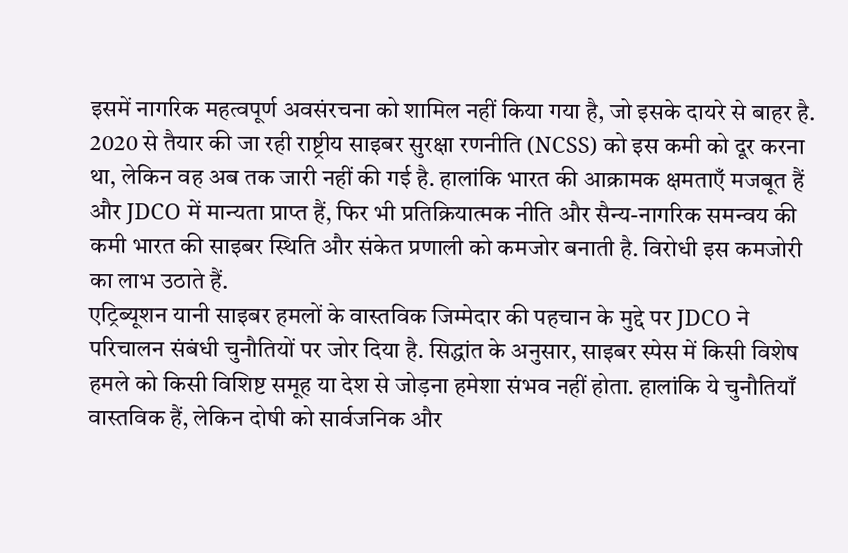इसमें नागरिक महत्वपूर्ण अवसंरचना को शामिल नहीं किया गया है, जो इसके दायरे से बाहर है. 2020 से तैयार की जा रही राष्ट्रीय साइबर सुरक्षा रणनीति (NCSS) को इस कमी को दूर करना था, लेकिन वह अब तक जारी नहीं की गई है. हालांकि भारत की आक्रामक क्षमताएँ मजबूत हैं और JDCO में मान्यता प्राप्त हैं, फिर भी प्रतिक्रियात्मक नीति और सैन्य-नागरिक समन्वय की कमी भारत की साइबर स्थिति और संकेत प्रणाली को कमजोर बनाती है. विरोधी इस कमजोरी का लाभ उठाते हैं.
एट्रिब्यूशन यानी साइबर हमलों के वास्तविक जिम्मेदार की पहचान के मुद्दे पर JDCO ने परिचालन संबंधी चुनौतियों पर जोर दिया है. सिद्धांत के अनुसार, साइबर स्पेस में किसी विशेष हमले को किसी विशिष्ट समूह या देश से जोड़ना हमेशा संभव नहीं होता. हालांकि ये चुनौतियाँ वास्तविक हैं, लेकिन दोषी को सार्वजनिक और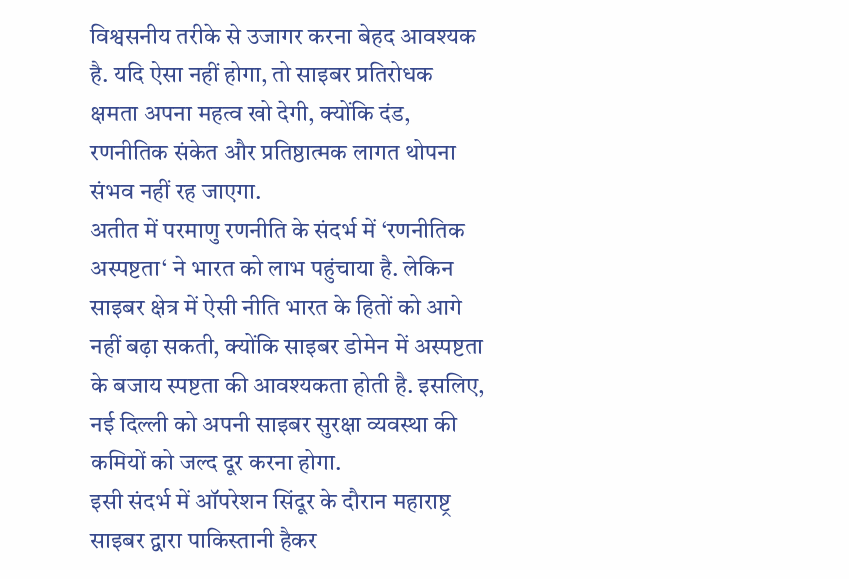विश्वसनीय तरीके से उजागर करना बेहद आवश्यक है. यदि ऐसा नहीं होगा, तो साइबर प्रतिरोधक क्षमता अपना महत्व खो देगी, क्योंकि दंड, रणनीतिक संकेत और प्रतिष्ठात्मक लागत थोपना संभव नहीं रह जाएगा.
अतीत में परमाणु रणनीति के संदर्भ में ‘रणनीतिक अस्पष्टता‘ ने भारत को लाभ पहुंचाया है. लेकिन साइबर क्षेत्र में ऐसी नीति भारत के हितों को आगे नहीं बढ़ा सकती, क्योंकि साइबर डोमेन में अस्पष्टता के बजाय स्पष्टता की आवश्यकता होती है. इसलिए, नई दिल्ली को अपनी साइबर सुरक्षा व्यवस्था की कमियों को जल्द दूर करना होगा.
इसी संदर्भ में ऑपरेशन सिंदूर के दौरान महाराष्ट्र साइबर द्वारा पाकिस्तानी हैकर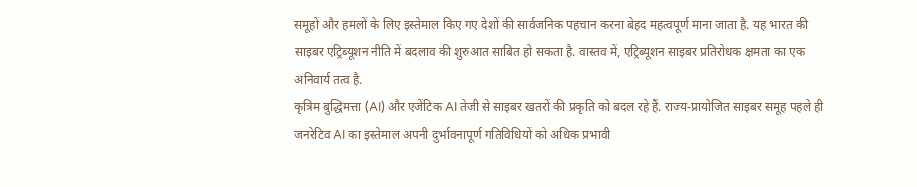समूहों और हमलों के लिए इस्तेमाल किए गए देशों की सार्वजनिक पहचान करना बेहद महत्वपूर्ण माना जाता है. यह भारत की साइबर एट्रिब्यूशन नीति में बदलाव की शुरुआत साबित हो सकता है. वास्तव में, एट्रिब्यूशन साइबर प्रतिरोधक क्षमता का एक अनिवार्य तत्व है.
कृत्रिम बुद्धिमत्ता (AI) और एजेंटिक AI तेजी से साइबर खतरों की प्रकृति को बदल रहे हैं. राज्य-प्रायोजित साइबर समूह पहले ही जनरेटिव AI का इस्तेमाल अपनी दुर्भावनापूर्ण गतिविधियों को अधिक प्रभावी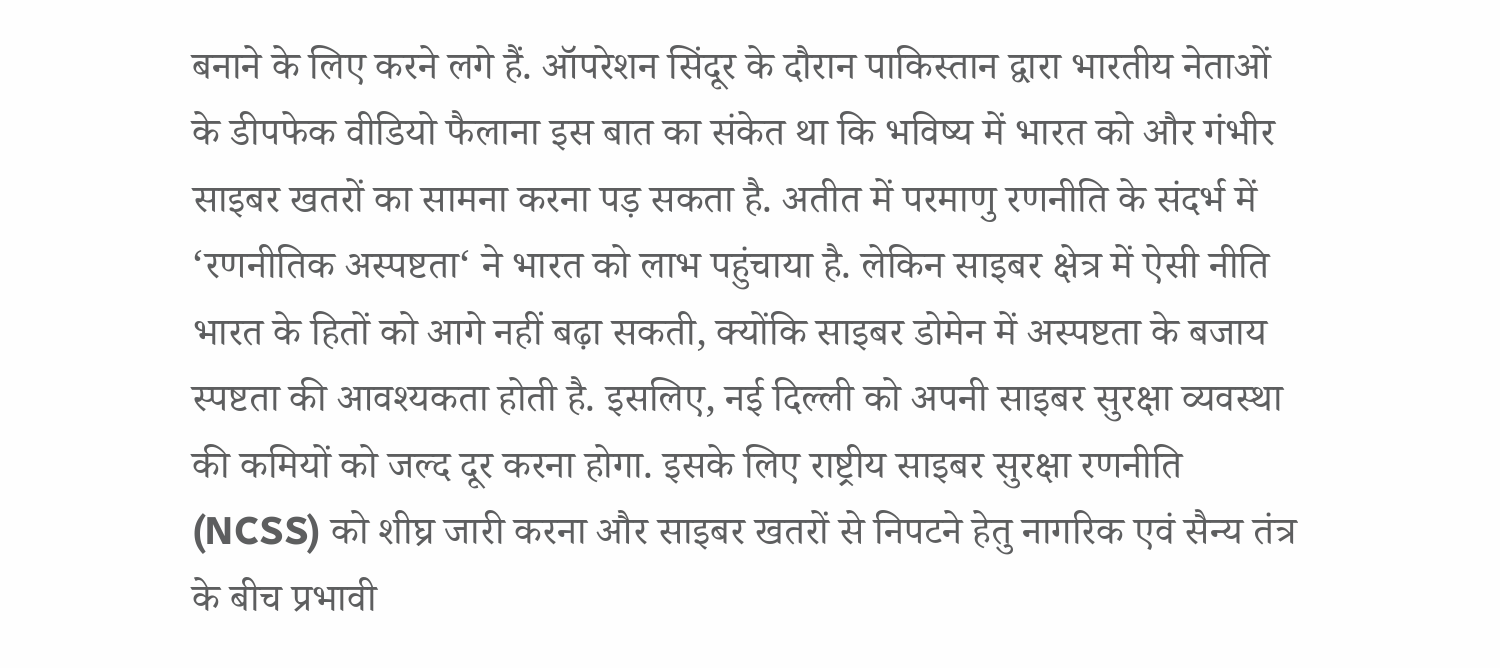बनाने के लिए करने लगे हैं. ऑपरेशन सिंदूर के दौरान पाकिस्तान द्वारा भारतीय नेताओं के डीपफेक वीडियो फैलाना इस बात का संकेत था कि भविष्य में भारत को और गंभीर साइबर खतरों का सामना करना पड़ सकता है. अतीत में परमाणु रणनीति के संदर्भ में ‘रणनीतिक अस्पष्टता‘ ने भारत को लाभ पहुंचाया है. लेकिन साइबर क्षेत्र में ऐसी नीति भारत के हितों को आगे नहीं बढ़ा सकती, क्योंकि साइबर डोमेन में अस्पष्टता के बजाय स्पष्टता की आवश्यकता होती है. इसलिए, नई दिल्ली को अपनी साइबर सुरक्षा व्यवस्था की कमियों को जल्द दूर करना होगा. इसके लिए राष्ट्रीय साइबर सुरक्षा रणनीति (NCSS) को शीघ्र जारी करना और साइबर खतरों से निपटने हेतु नागरिक एवं सैन्य तंत्र के बीच प्रभावी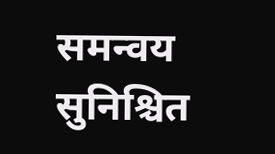समन्वय सुनिश्चित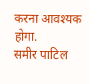करना आवश्यक होगा.
समीर पाटिल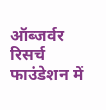ऑब्जर्वर रिसर्च फाउंडेशन में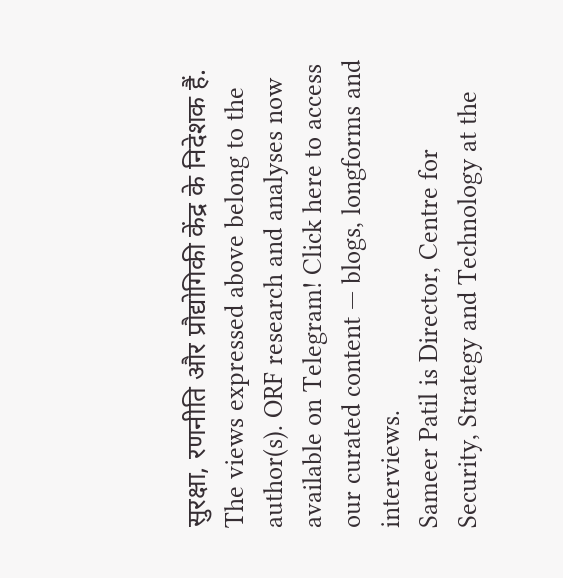सुरक्षा, रणनीति और प्रौद्योगिकी केंद्र के निदेशक हैं.
The views expressed above belong to the author(s). ORF research and analyses now available on Telegram! Click here to access our curated content — blogs, longforms and interviews.
Sameer Patil is Director, Centre for Security, Strategy and Technology at the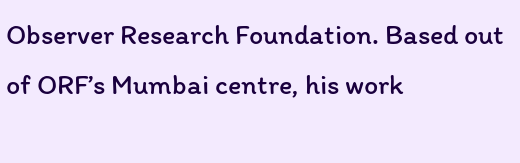Observer Research Foundation. Based out of ORF’s Mumbai centre, his work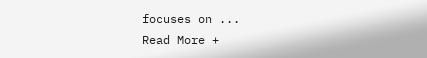focuses on ...
Read More +